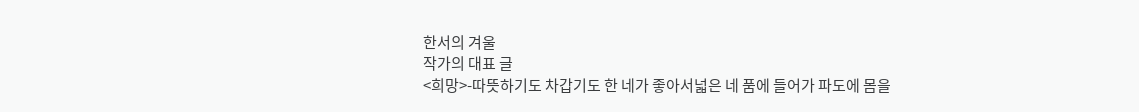한서의 겨울
작가의 대표 글
<희망>-따뜻하기도 차갑기도 한 네가 좋아서넓은 네 품에 들어가 파도에 몸을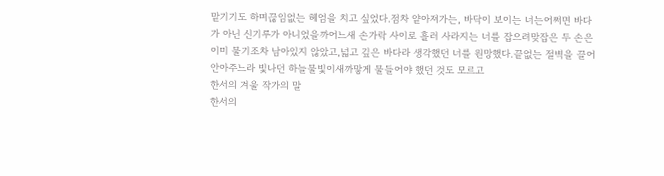맡기기도 하며끊임없는 헤엄을 치고 싶었다.점차 얕아져가는, 바닥이 보이는 너는어쩌면 바다가 아닌 신기루가 아니었을까어느새 손가락 사이로 흘러 사라지는 너를 잡으려맞잡은 두 손은 이미 물기조차 남아있지 않았고,넓고 깊은 바다라 생각했던 너를 원망했다.끝없는 절벽을 끌어안아주느라 빛나던 하늘물빛이새까맣게 물들어야 했던 것도 모르고
한서의 겨울 작가의 말
한서의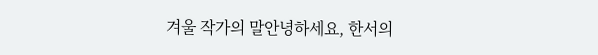겨울 작가의 말안녕하세요, 한서의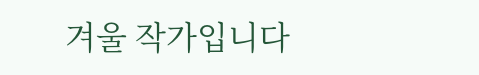겨울 작가입니다